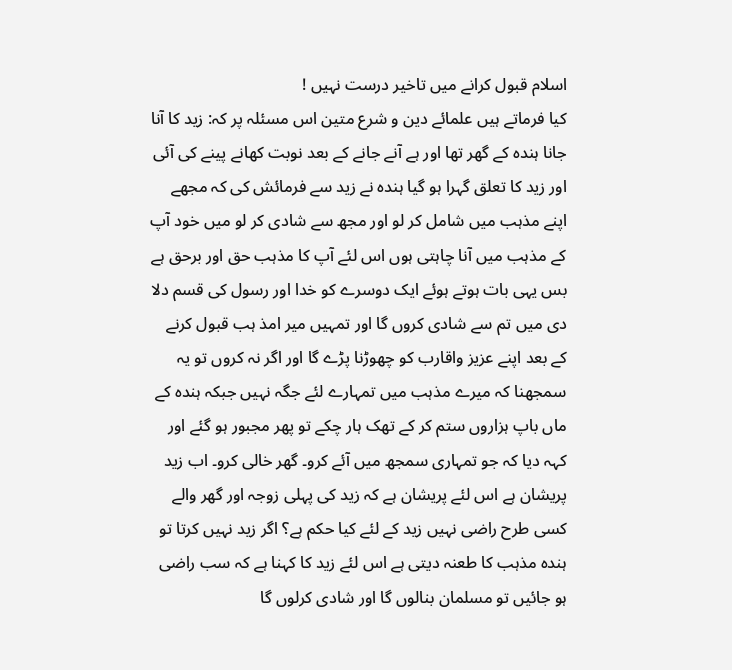اسلام قبول کرانے میں تاخیر درست نہیں !
کیا فرماتے ہیں علمائے دین و شرع متین اس مسئلہ پر کہ: زید کا آنا جانا ہندہ کے گھر تھا اور ہے آنے جانے کے بعد نوبت کھانے پینے کی آئی اور زید کا تعلق گہرا ہو گیا ہندہ نے زید سے فرمائش کی کہ مجھے اپنے مذہب میں شامل کر لو اور مجھ سے شادی کر لو میں خود آپ کے مذہب میں آنا چاہتی ہوں اس لئے آپ کا مذہب حق اور برحق ہے بس یہی بات ہوتے ہوئے ایک دوسرے کو خدا اور رسول کی قسم دلا دی میں تم سے شادی کروں گا اور تمہیں میر امذ ہب قبول کرنے کے بعد اپنے عزیز واقارب کو چھوڑنا پڑے گا اور اگر نہ کروں تو یہ سمجھنا کہ میرے مذہب میں تمہارے لئے جگہ نہیں جبکہ ہندہ کے ماں باپ ہزاروں ستم کر کے تھک ہار چکے تو پھر مجبور ہو گئے اور کہہ دیا کہ جو تمہاری سمجھ میں آئے کرو۔ گھر خالی کرو۔ اب زید پریشان ہے اس لئے پریشان ہے کہ زید کی پہلی زوجہ اور گھر والے کسی طرح راضی نہیں زید کے لئے کیا حکم ہے؟ اگر زید نہیں کرتا تو ہندہ مذہب کا طعنہ دیتی ہے اس لئے زید کا کہنا ہے کہ سب راضی ہو جائیں تو مسلمان بنالوں گا اور شادی کرلوں گا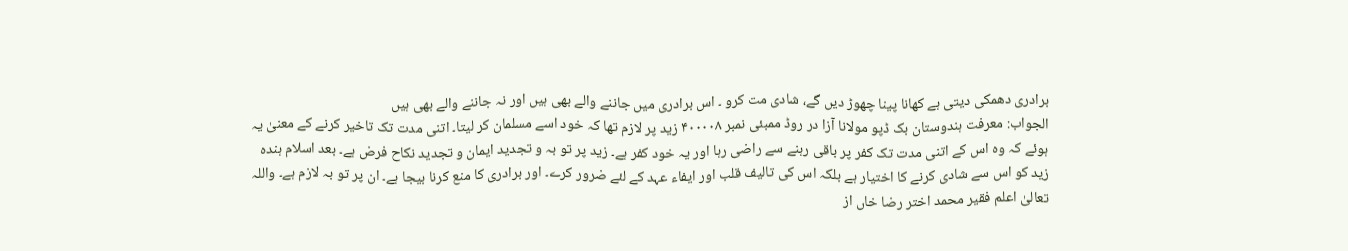برادری دھمکی دیتی ہے کھانا پینا چھوڑ دیں گے، شادی مت کرو ۔ اس برادری میں جاننے والے بھی ہیں اور نہ جاننے والے بھی ہیں
الجواب: معرفت ہندوستان بک ڈپو مولانا آزا در روڈ ممبئی نمبر ۴۰۰۰۰۸ زید پر لازم تھا کہ خود اسے مسلمان کر لیتا۔ اتنی مدت تک تاخیر کرنے کے معنیٰ یہ ہوئے کہ وہ اس کے اتنی مدت تک کفر پر باقی رہنے سے راضی رہا اور یہ خود کفر ہے۔ زید پر تو بہ و تجدید ایمان و تجدید نکاح فرض ہے۔ بعد اسلام ہندہ زید کو اس سے شادی کرنے کا اختیار ہے بلکہ اس کی تالیف قلب اور ایفاء عہد کے لئے ضرور کرے۔ اور برادری کا منع کرنا بیجا ہے۔ ان پر تو بہ لازم ہے۔ واللہ تعالیٰ اعلم فقیر محمد اختر رضا خاں از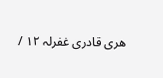هری قادری غفرلہ ۱۲ /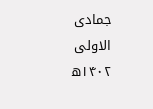جمادی الاولی ۱۴۰۲ھ